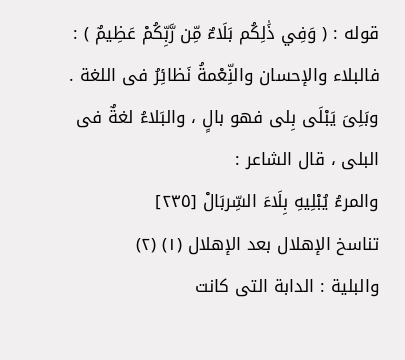قوله : ( وَفِي ذَٰلِكُم بَلَاءٌ مِّن رَّبِّكُمْ عَظِيمٌ ) :
فالبلاء والإحسان والنِّعْمةُ نَظائِرُ فى اللغة .
وبَلِیَ یَبْلَى بِلى فهو بالٍ ، والبَلاءُ لغةٌ فی البلى ، قال الشاعر :
والمرءُ یُبْلِیهِ بِلَاءَ السِّربَالْ [٢٣٥]
تناسخ الإهلال بعد الإهلال (١) (٢)
والبلیة : الدابة التی کانت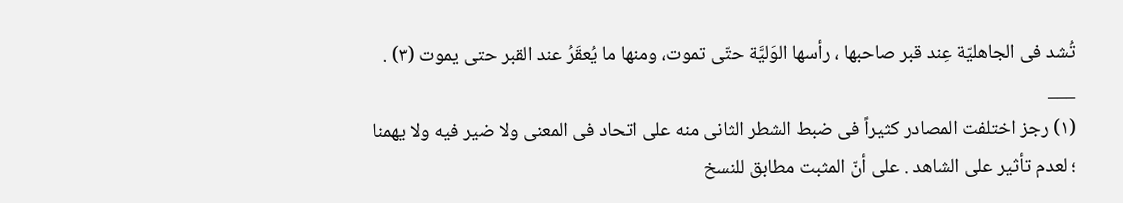تُشد فی الجاهلیّة عِند قبر صاحبها ، رأسها الوَلیَّة حتّى تموت، ومنها ما یُعقَرُ عند القبر حتى یموت (٣) .
___
(١) رجز اختلفت المصادر کثیراً فی ضبط الشطر الثانی منه على اتحاد فی المعنى ولا ضیر فیه ولا یهمنا ؛ لعدم تأثیر على الشاهد . على أنّ المثبت مطابق للنسخ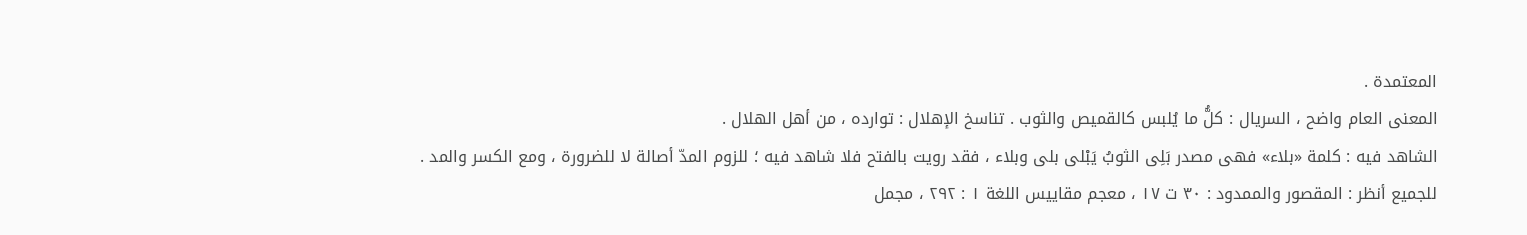المعتمدة .
المعنى العام واضح ، السریال : کلُّ ما یُلبس کالقمیص والثوب . تناسخ الإهلال : توارده ، من أهل الهلال .
الشاهد فیه : کلمة «بلاء» فهی مصدر بَلِی الثوبُ یَبْلى بلى وبلاء ، فقد رویت بالفتح فلا شاهد فیه ؛ للزوم المدّ أصالة لا للضرورة ، ومع الکسر والمد .
للجمیع أنظر : المقصور والممدود : ٣٠ ت ١٧ ، معجم مقاییس اللغة ١ : ٢٩٢ ، مجمل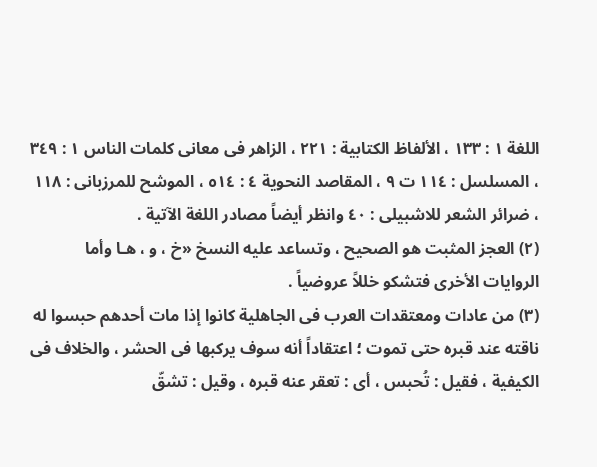اللغة ١ : ١٣٣ ، الألفاظ الکتابیة : ٢٢١ ، الزاهر فی معانی کلمات الناس ١ : ٣٤٩ ، المسلسل : ١١٤ ت ٩ ، المقاصد النحویة ٤ : ٥١٤ ، الموشح للمرزبانی : ١١٨ ، ضرائر الشعر للاشبیلی : ٤٠ وانظر أیضاً مصادر اللغة الآتیة .
(٢) العجز المثبت هو الصحیح ، وتساعد علیه النسخ «خ ، و ، هـا وأما الروایات الأخرى فتشکو خللاً عروضیاً .
(٣) من عادات ومعتقدات العرب فی الجاهلیة کانوا إذا مات أحدهم حبسوا له ناقته عند قبره حتى تموت ؛ اعتقاداً أنه سوف یرکبها فی الحشر ، والخلاف فی الکیفیة ، فقیل : تُحبس ، أی : تعقر عنه قبره ، وقیل : تشقّ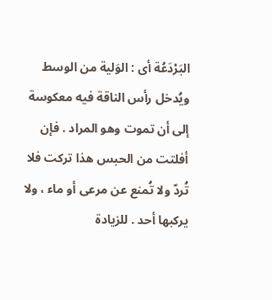البَرْدَعُة أی : الوَلیة من الوسط ویُدخل رأس الناقة فیه معکوسة إلى أن تموت وهو المراد . فإن أفلتت من الحبس هذا ترکت فلا تُردّ ولا تُمنع عن مرعى أو ماء ، ولا یرکبها أحد . للزیادة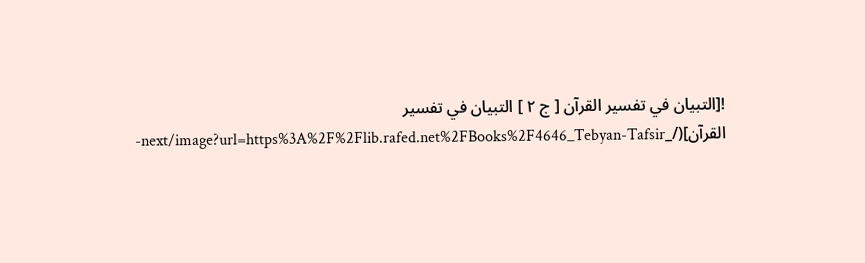![التبيان في تفسير القرآن [ ج ٢ ] التبيان في تفسير القرآن](/_next/image?url=https%3A%2F%2Flib.rafed.net%2FBooks%2F4646_Tebyan-Tafsir-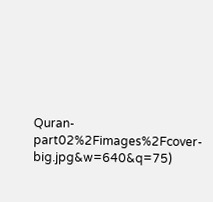Quran-part02%2Fimages%2Fcover-big.jpg&w=640&q=75)